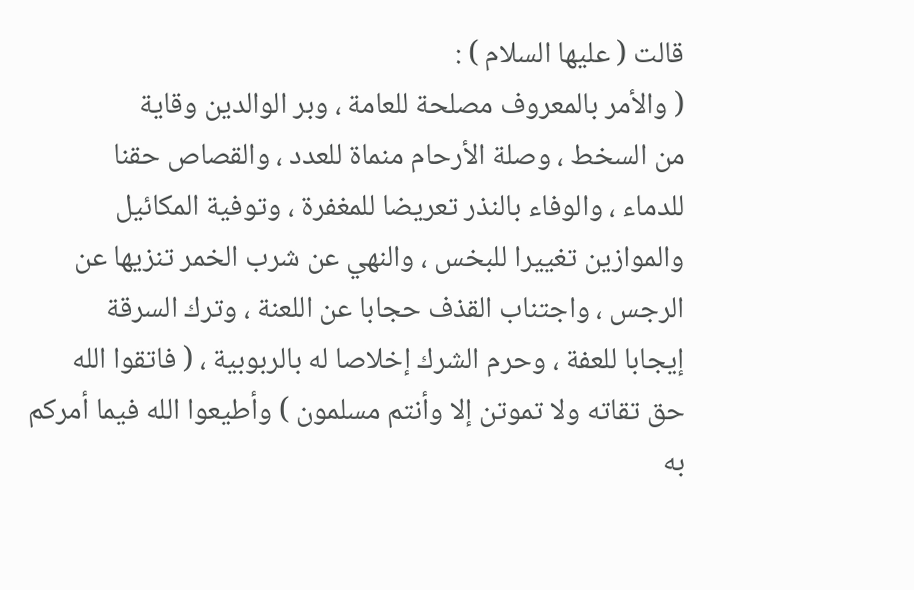قالت ( عليها السلام ) :
( والأمر بالمعروف مصلحة للعامة ، وبر الوالدين وقاية
من السخط ، وصلة الأرحام منماة للعدد ، والقصاص حقنا
للدماء ، والوفاء بالنذر تعريضا للمغفرة ، وتوفية المكائيل
والموازين تغييرا للبخس ، والنهي عن شرب الخمر تنزيها عن
الرجس ، واجتناب القذف حجابا عن اللعنة ، وترك السرقة
إيجابا للعفة ، وحرم الشرك إخلاصا له بالربوبية ، ( فاتقوا الله
حق تقاته ولا تموتن إلا وأنتم مسلمون ) وأطيعوا الله فيما أمركم
به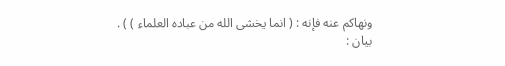ونهاكم عنه فإنه : ( انما يخشى الله من عباده العلماء ) ) .
بيان :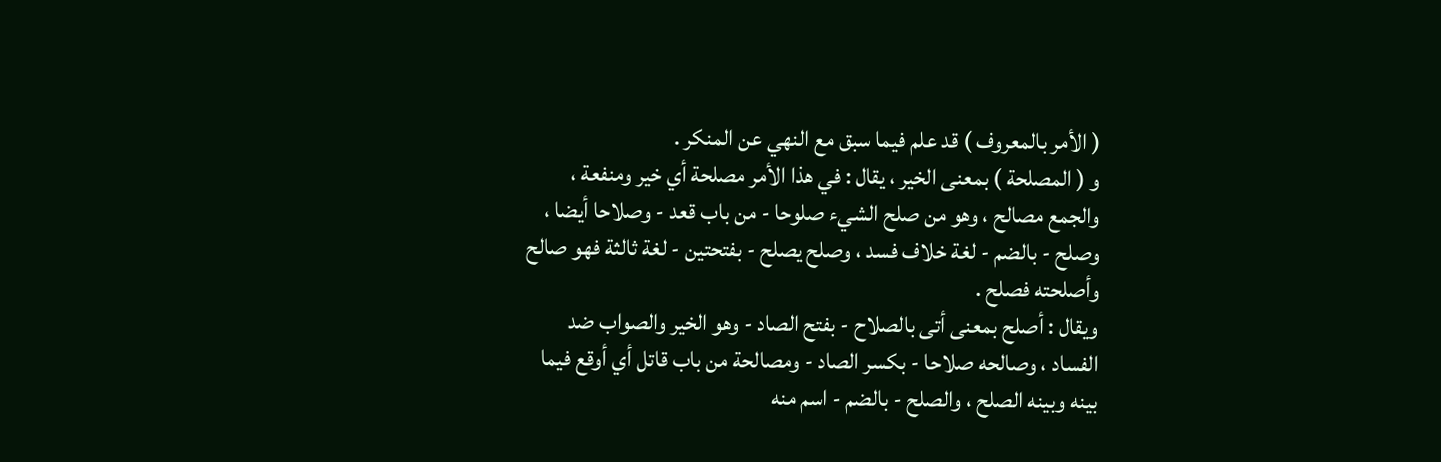( الأمر بالمعروف ) قد علم فيما سبق مع النهي عن المنكر .
و ( المصلحة ) بمعنى الخير ، يقال : في هذا الأمر مصلحة أي خير ومنفعة ،
والجمع مصالح ، وهو من صلح الشيء صلوحا - من باب قعد - وصلاحا أيضا ،
وصلح - بالضم - لغة خلاف فسد ، وصلح يصلح - بفتحتين - لغة ثالثة فهو صالح
وأصلحته فصلح .
ويقال : أصلح بمعنى أتى بالصلاح - بفتح الصاد - وهو الخير والصواب ضد
الفساد ، وصالحه صلاحا - بكسر الصاد - ومصالحة من باب قاتل أي أوقع فيما
بينه وبينه الصلح ، والصلح - بالضم - اسم منه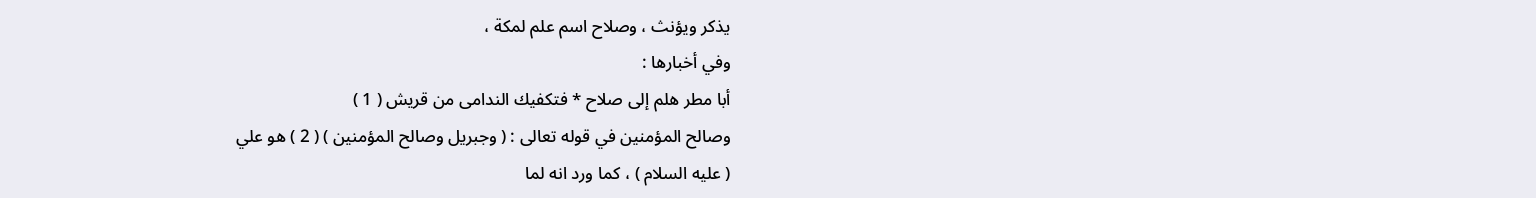يذكر ويؤنث ، وصلاح اسم علم لمكة ،
وفي أخبارها :
أبا مطر هلم إلى صلاح * فتكفيك الندامى من قريش ( 1 )
وصالح المؤمنين في قوله تعالى : ( وجبريل وصالح المؤمنين ) ( 2 ) هو علي
( عليه السلام ) ، كما ورد انه لما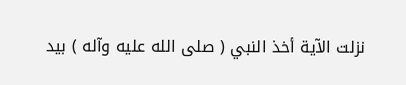نزلت الآية أخذ النبي ( صلى الله عليه وآله ) بيد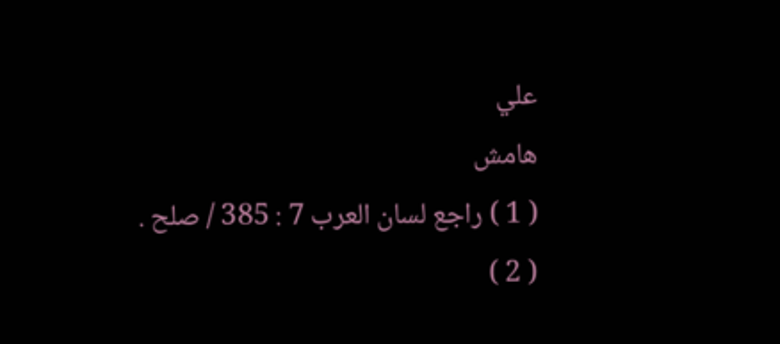علي
هامش
( 1 ) راجع لسان العرب 7 : 385 / صلح .
( 2 )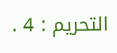التحريم : 4 .